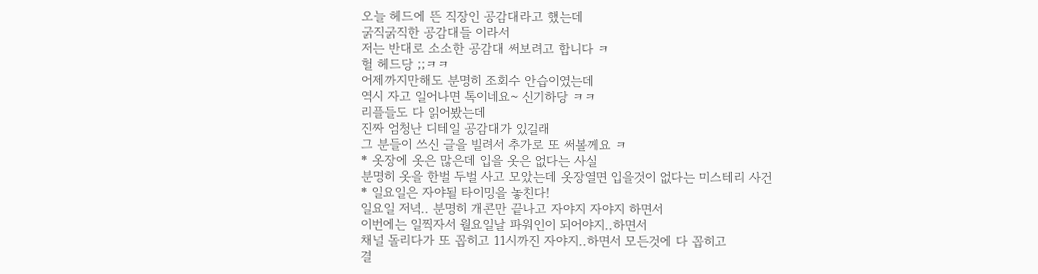오늘 헤드에 뜬 직장인 공감대라고 했는데
굵직굵직한 공감대들 이라서
저는 반대로 소소한 공감대 써보려고 합니다 ㅋ
헐 헤드당 ;;ㅋㅋ
어제까지만해도 분명히 조회수 안습이였는데
역시 자고 일어나면 톡이네요~ 신기하당 ㅋㅋ
리플들도 다 읽어봤는데
진짜 엄청난 디테일 공감대가 있길래
그 분들이 쓰신 글을 빌려서 추가로 또 써볼께요 ㅋ
* 옷장에 옷은 많은데 입을 옷은 없다는 사실
분명히 옷을 한벌 두벌 사고 모았는데 옷장열면 입을것이 없다는 미스테리 사건
* 일요일은 자야될 타이밍을 놓친다!
일요일 저녁.. 분명히 개콘만 끝나고 자야지 자야지 하면서
이번에는 일찍자서 월요일날 파워인이 되어야지..하면서
채널 돌리다가 또 꼽히고 11시까진 자야지..하면서 모든것에 다 꼽히고
결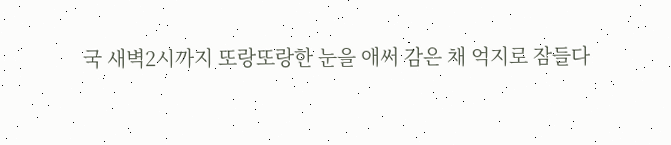국 새벽2시까지 또랑또랑한 눈을 애써 감은 채 억지로 잠들다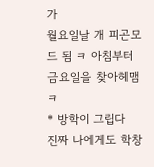가
월요일날 개 피곤모드 됨 ㅋ 아침부터 금요일을 찾아헤맴 ㅋ
* 방학이 그립다
진짜 나에게도 학창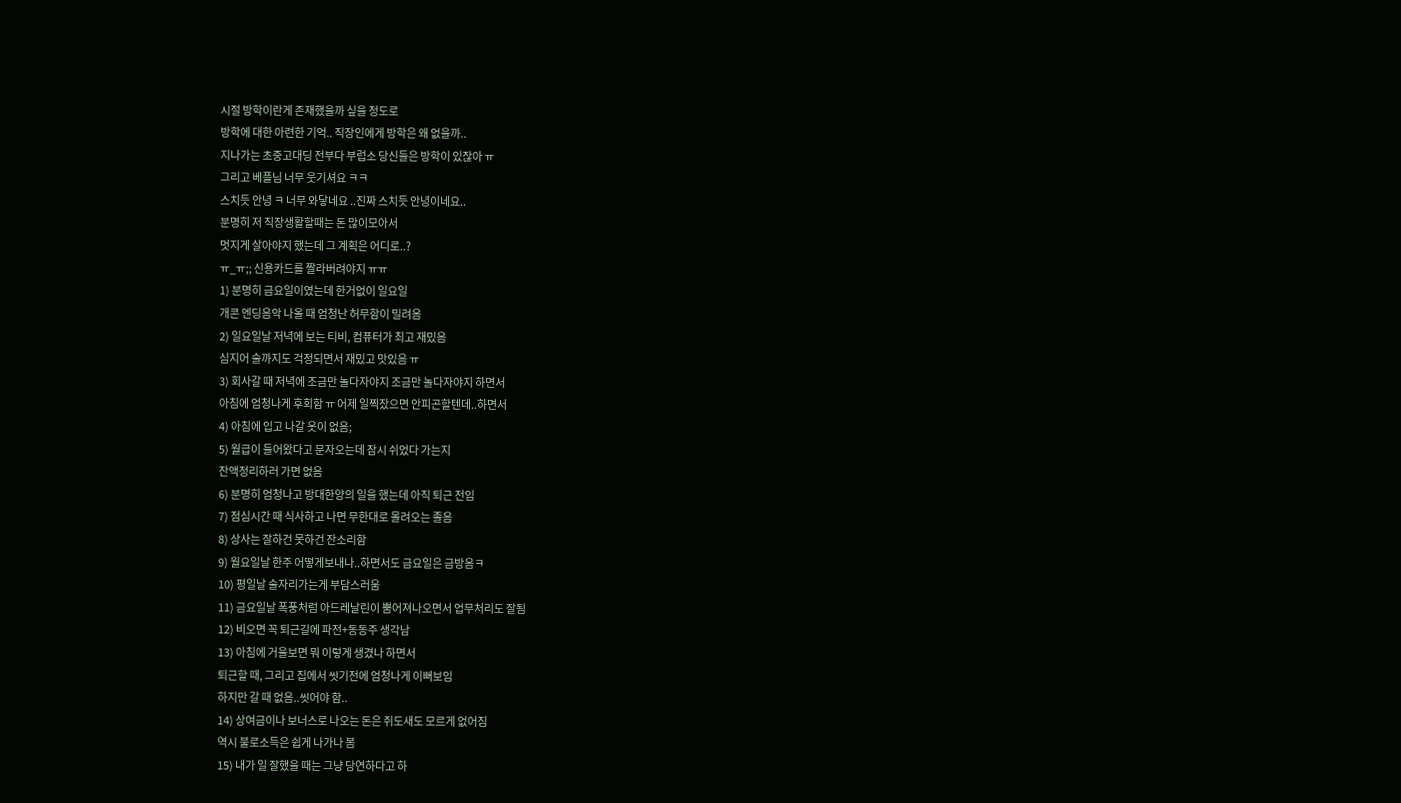시절 방학이란게 존재했을까 싶을 정도로
방학에 대한 아련한 기억.. 직장인에게 방학은 왜 없을까..
지나가는 초중고대딩 전부다 부럽소 당신들은 방학이 있잖아 ㅠ
그리고 베플님 너무 웃기셔요 ㅋㅋ
스치듯 안녕 ㅋ 너무 와닿네요 ..진짜 스치듯 안녕이네요..
분명히 저 직장생활할때는 돈 많이모아서
멋지게 살아야지 했는데 그 계획은 어디로..?
ㅠ_ㅠ;; 신용카드를 짤라버려야지 ㅠㅠ
1) 분명히 금요일이였는데 한거없이 일요일
개콘 엔딩음악 나올 때 엄청난 허무함이 밀려옴
2) 일요일날 저녁에 보는 티비, 컴퓨터가 최고 재밌음
심지어 술까지도 걱정되면서 재밌고 맛있음 ㅠ
3) 회사갈 때 저녁에 조금만 놀다자야지 조금만 놀다자야지 하면서
아침에 엄청나게 후회함 ㅠ 어제 일찍잤으면 안피곤할텐데..하면서
4) 아침에 입고 나갈 옷이 없음;
5) 월급이 들어왔다고 문자오는데 잠시 쉬었다 가는지
잔액정리하러 가면 없음
6) 분명히 엄청나고 방대한양의 일을 했는데 아직 퇴근 전임
7) 점심시간 때 식사하고 나면 무한대로 몰려오는 졸음
8) 상사는 잘하건 못하건 잔소리함
9) 월요일날 한주 어떻게보내나..하면서도 금요일은 금방옴ㅋ
10) 평일날 술자리가는게 부담스러움
11) 금요일날 폭풍처럼 아드레날린이 뿜어져나오면서 업무처리도 잘됨
12) 비오면 꼭 퇴근길에 파전+동동주 생각남
13) 아침에 거울보면 뭐 이렇게 생겼나 하면서
퇴근할 때, 그리고 집에서 씻기전에 엄청나게 이뻐보임
하지만 갈 때 없음..씻어야 함..
14) 상여금이나 보너스로 나오는 돈은 쥐도새도 모르게 없어짐
역시 불로소득은 쉽게 나가나 봄
15) 내가 일 잘했을 때는 그냥 당연하다고 하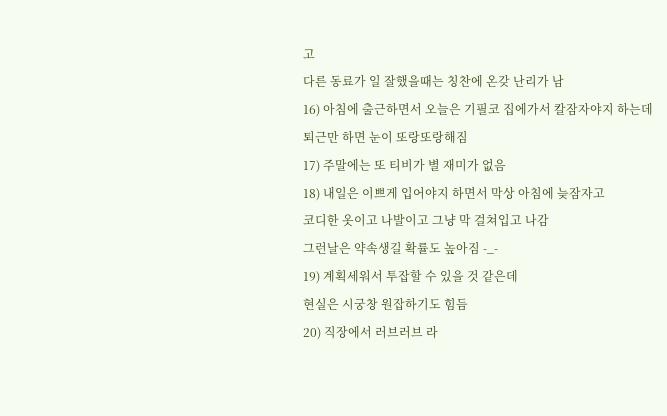고
다른 동료가 일 잘했을때는 칭찬에 온갖 난리가 남
16) 아침에 출근하면서 오늘은 기필코 집에가서 칼잠자야지 하는데
퇴근만 하면 눈이 또랑또랑해짐
17) 주말에는 또 티비가 별 재미가 없음
18) 내일은 이쁘게 입어야지 하면서 막상 아침에 늦잠자고
코디한 옷이고 나발이고 그냥 막 걸쳐입고 나감
그런날은 약속생길 확률도 높아짐 -_-
19) 계획세워서 투잡할 수 있을 것 같은데
현실은 시궁창 원잡하기도 힘듬
20) 직장에서 러브러브 라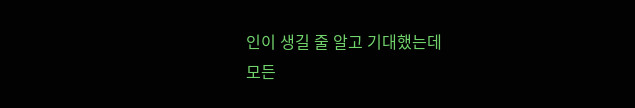인이 생길 줄 알고 기대했는데
모든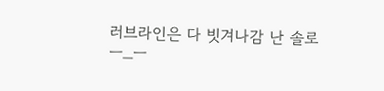러브라인은 다 빗겨나감 난 솔로 ㅡ_ㅡ